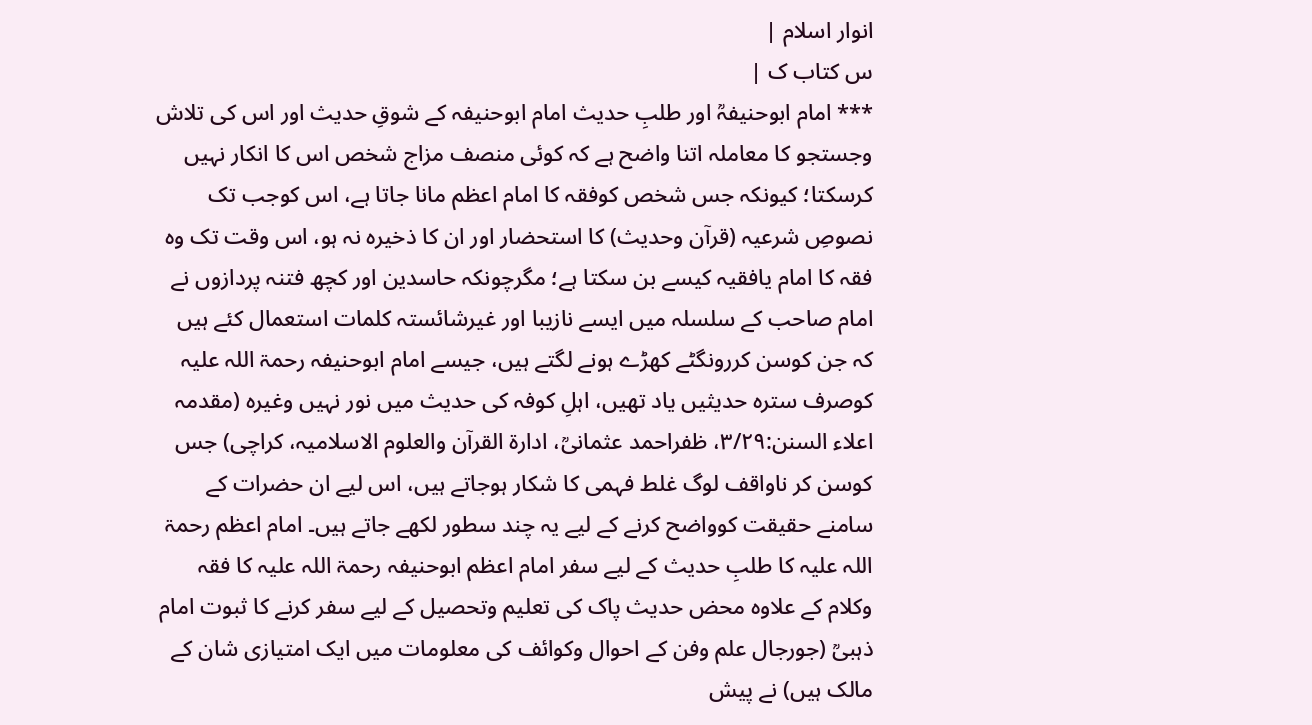انوار اسلام |
س کتاب ک |
*** امام ابوحنیفہؒ اور طلبِ حدیث امام ابوحنیفہ کے شوقِ حدیث اور اس کی تلاش وجستجو کا معاملہ اتنا واضح ہے کہ کوئی منصف مزاج شخص اس کا انکار نہیں کرسکتا؛ کیونکہ جس شخص کوفقہ کا امام اعظم مانا جاتا ہے، اس کوجب تک نصوصِ شرعیہ (قرآن وحدیث) کا استحضار اور ان کا ذخیرہ نہ ہو، اس وقت تک وہ فقہ کا امام یافقیہ کیسے بن سکتا ہے؛ مگرچونکہ حاسدین اور کچھ فتنہ پردازوں نے امام صاحب کے سلسلہ میں ایسے نازیبا اور غیرشائستہ کلمات استعمال کئے ہیں کہ جن کوسن کررونگٹے کھڑے ہونے لگتے ہیں، جیسے امام ابوحنیفہ رحمۃ اللہ علیہ کوصرف سترہ حدیثیں یاد تھیں، اہلِ کوفہ کی حدیث میں نور نہیں وغیرہ (مقدمہ اعلاء السنن:۳/۲۹، ظفراحمد عثمانیؒ، ادارۃ القرآن والعلوم الاسلامیہ، کراچی) جس کوسن کر ناواقف لوگ غلط فہمی کا شکار ہوجاتے ہیں، اس لیے ان حضرات کے سامنے حقیقت کوواضح کرنے کے لیے یہ چند سطور لکھے جاتے ہیں۔ امام اعظم رحمۃ اللہ علیہ کا طلبِ حدیث کے لیے سفر امام اعظم ابوحنیفہ رحمۃ اللہ علیہ کا فقہ وکلام کے علاوہ محض حدیث پاک کی تعلیم وتحصیل کے لیے سفر کرنے کا ثبوت امام ذہبیؒ (جورجال علم وفن کے احوال وکوائف کی معلومات میں ایک امتیازی شان کے مالک ہیں) نے پیش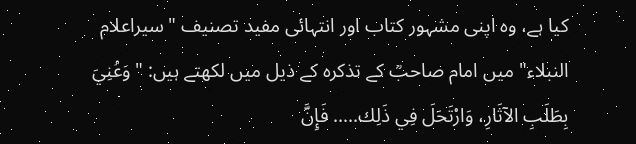کیا ہے، وہ اپنی مشہور کتاب اور انتہائی مفید تصنیف "سیراعلام النبلاء" میں امام صاحبؒ کے تذکرہ کے ذیل میں لکھتے ہیں: "وَعُنِيَ بِطَلَبِ الآثَارِ، وَارْتَحَلَ فِي ذَلِك..... فَإِنَّ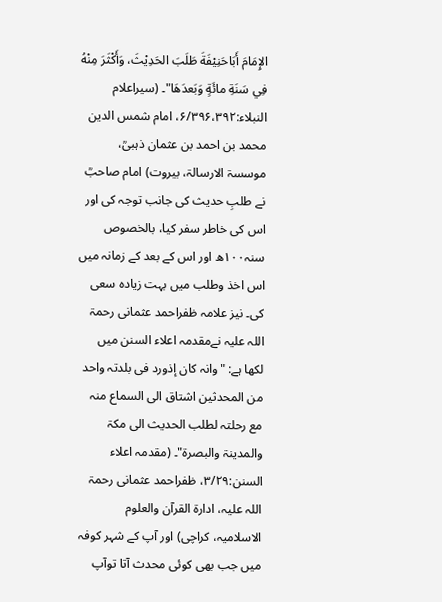الإِمَامَ أَبَاحَنِيْفَةَ طَلَبَ الحَدِيْثَ، وَأَكْثَرَ مِنْهُ فِي سَنَةِ مائَةٍ وَبَعدَهَا"۔ (سیراعلام النبلاء:۶/۳۹۶،۳۹۲، امام شمس الدین محمد بن احمد بن عثمان ذہبیؒ، موسسۃ الارسالۃ، بیروت) امام صاحبؒ نے طلبِ حدیث کی جانب توجہ کی اور اس کی خاطر سفر کیا، بالخصوص سنہ۱۰۰ھ اور اس کے بعد کے زمانہ میں اس اخذ وطلب میں بہت زیادہ سعی کی۔ نیز علامہ ظفراحمد عثمانی رحمۃ اللہ علیہ نےمقدمہ اعلاء السنن میں لکھا ہے: "وانہ کان إذورد فی بلدتہ واحد من المحدثین اشتاق الی السماع منہ مع رحلتہ لطلب الحدیث الی مکۃ والمدینۃ والبصرۃ"۔ (مقدمہ اعلاء السنن:۳/۲۹، ظفراحمد عثمانی رحمۃ اللہ علیہ، ادارۃ القرآن والعلوم الاسلامیہ، کراچی) اور آپ کے شہر کوفہ میں جب بھی کوئی محدث آتا توآپ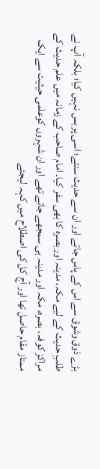بڑے ذوق وشوق سے اس کے پاس جاتے اور ان سے حدیث سنتے؛ اسی پر بس نہیں کیا؛ بلکہ آپ نے طلبِ حدیث کے لیے مکہ، مدینہ اور بصرہ کا بھی سفر کیا۔ امام صاحب کے زمانہ میں علم حدیث کے مراکز کوفہ، بصرہ، مکہ اور مدینہ ہی سمجھے جاتے تھے اور ان شہروں کوعلمی حیثیت سے ایک ممتاز مقام حاصل تھا اور آج کل کی اصطلاح میں کہہ لیجئے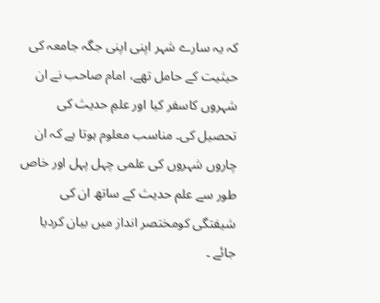کہ یہ سارے شہر اپنی اپنی جگہ جامعہ کی حیثیت کے حامل تھے، امام صاحب نے ان شہروں کاسفر کیا اور علمِ حدیث کی تحصیل کی۔ مناسب معلوم ہوتا ہے کہ ان چاروں شہروں کی علمی چہل پہل اور خاص طور سے علم حدیث کے ساتھ ان کی شیفتگی کومختصر انداز میں بیان کردیا جائے ۔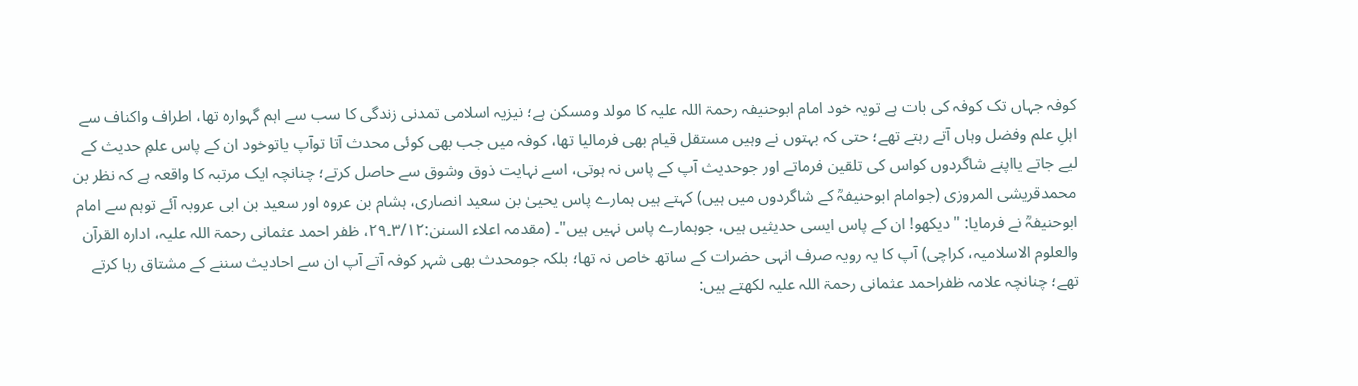کوفہ جہاں تک کوفہ کی بات ہے تویہ خود امام ابوحنیفہ رحمۃ اللہ علیہ کا مولد ومسکن ہے؛ نیزیہ اسلامی تمدنی زندگی کا سب سے اہم گہوارہ تھا، اطراف واکناف سے اہلِ علم وفضل وہاں آتے رہتے تھے؛ حتی کہ بہتوں نے وہیں مستقل قیام بھی فرمالیا تھا، کوفہ میں جب بھی کوئی محدث آتا توآپ یاتوخود ان کے پاس علمِ حدیث کے لیے جاتے یااپنے شاگردوں کواس کی تلقین فرماتے اور جوحدیث آپ کے پاس نہ ہوتی، اسے نہایت ذوق وشوق سے حاصل کرتے؛ چنانچہ ایک مرتبہ کا واقعہ ہے کہ نظر بن محمدقریشی المروزی (جوامام ابوحنیفہؒ کے شاگردوں میں ہیں) کہتے ہیں ہمارے پاس یحییٰ بن سعید انصاری، ہشام بن عروہ اور سعید بن ابی عروبہ آئے توہم سے امام ابوحنیفہؒ نے فرمایا: "دیکھو! ان کے پاس ایسی حدیثیں ہیں، جوہمارے پاس نہیں ہیں"۔ (مقدمہ اعلاء السنن:۳/۱۲۔۲۹، ظفر احمد عثمانی رحمۃ اللہ علیہ، ادارہ القرآن والعلوم الاسلامیہ، کراچی) آپ کا یہ رویہ صرف انہی حضرات کے ساتھ خاص نہ تھا؛ بلکہ جومحدث بھی شہر کوفہ آتے آپ ان سے احادیث سننے کے مشتاق رہا کرتے تھے؛ چنانچہ علامہ ظفراحمد عثمانی رحمۃ اللہ علیہ لکھتے ہیں: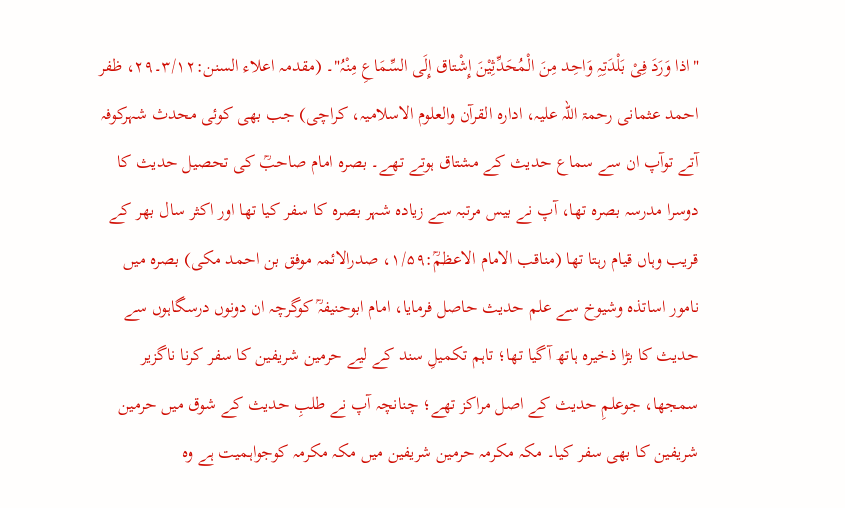"اذا وَرَدَ فِیْ بَلْدَتِہِ وَاحِد مِنَ الْمُحَدِّثِیْنَ إِشْتاق إِلَی السِّمَاعِ مِنْہُ"۔ (مقدمہ اعلاء السنن:۳/۱۲۔۲۹، ظفر احمد عثمانی رحمۃ اللہ علیہ، ادارہ القرآن والعلوم الاسلامیہ، کراچی) جب بھی کوئی محدث شہرکوفہ آتے توآپ ان سے سماع حدیث کے مشتاق ہوتے تھے۔ بصرہ امام صاحبؒ کی تحصیل حدیث کا دوسرا مدرسہ بصرہ تھا، آپ نے بیس مرتبہ سے زیادہ شہر بصرہ کا سفر کیا تھا اور اکثر سال بھر کے قریب وہاں قیام رہتا تھا (مناقب الامام الاعظمؒ:۱/۵۹، صدرالائمہ موفق بن احمد مکی) بصرہ میں نامور اساتذہ وشیوخ سے علم حدیث حاصل فرمایا، امام ابوحنیفہؒ کوگرچہ ان دونوں درسگاہوں سے حدیث کا بڑا ذخیرہ ہاتھ آگیا تھا؛ تاہم تکمیلِ سند کے لیے حرمین شریفین کا سفر کرنا ناگزیر سمجھا، جوعلمِ حدیث کے اصل مراکز تھے؛ چنانچہ آپ نے طلبِ حدیث کے شوق میں حرمین شریفین کا بھی سفر کیا۔ مکہ مکرمہ حرمین شریفین میں مکہ مکرمہ کوجواہمیت ہے وہ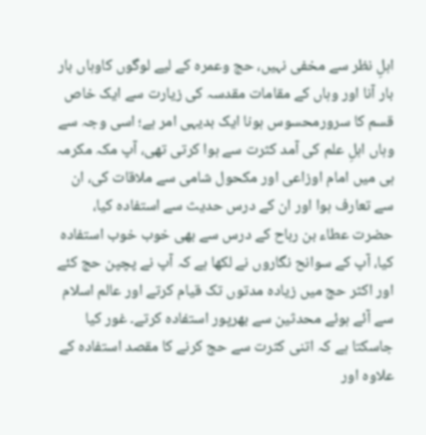اہلِ نظر سے مخفی نہیں، حج وعمرہ کے لیے لوگوں کاوہاں بار بار آنا اور وہاں کے مقامات مقدسہ کی زیارت سے ایک خاص قسم کا سرورمحسوس ہونا ایک بدیہی امر ہے؛ اسی وجہ سے وہاں اہلِ علم کی آمد کثرت سے ہوا کرتی تھی، آپ مکہ مکرمہ ہی میں امام اوزاعی اور مکحول شامی سے ملاقات کی، ان سے تعارف ہوا اور ان کے درس حدیث سے استفادہ کیا، حضرت عطاء بن رباح کے درس سے بھی خوب خوب استفادہ کیا، آپ کے سوانح نگاروں نے لکھا ہے کہ آپ نے پچپن حج کئے اور اکثر حج میں زیادہ مدتوں تک قیام کرتے اور عالم اسلام سے آئے ہوئے محدثین سے بھرپور استفادہ کرتے۔ غور کیا جاسکتا ہے کہ اتنی کثرت سے حج کرنے کا مقصد استفادہ کے علاوہ اور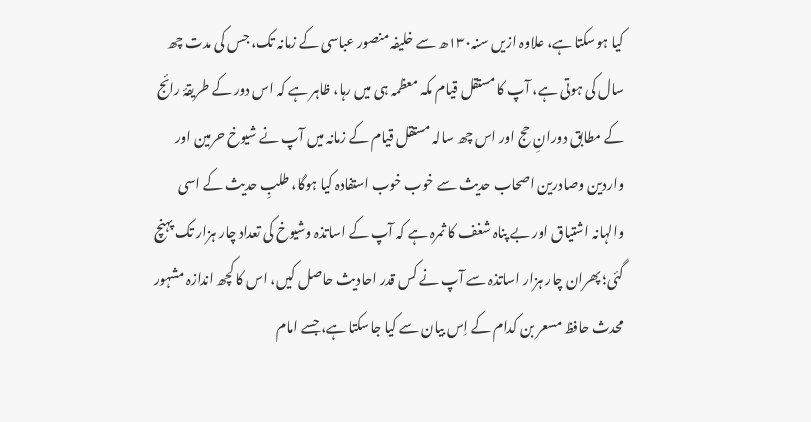کیا ہوسکتا ہے، علاوہ ازیں سنہ۱۳۰ھ سے خلیفہ منصور عباسی کے زمانہ تک، جس کی مدت چھ سال کی ہوتی ہے، آپ کا مستقل قیام مکہ معظمہ ہی میں رہا، ظاہر ہے کہ اس دور کے طریقۂ رائج کے مطابق دورانِ حج اور اس چھ سالہ مستقل قیام کے زمانہ میں آپ نے شیوخ حرمین اور واردین وصادرین اصحاب حدیث سے خوب خوب استفادہ کیا ہوگا، طلبِ حدیث کے اسی والہانہ اشتیاق اور بے پناہ شغف کا ثمرہ ہے کہ آپ کے اساتذہ وشیوخ کی تعداد چار ہزار تک پہنچ گئی؛ پھران چار ہزار اساتذہ سے آپ نے کس قدر احادیث حاصل کیں، اس کا کچھ اندازہ مشہور محدث حافظ مسعر بن کدام کے اِس بیان سے کیا جاسکتا ہے، جسے امام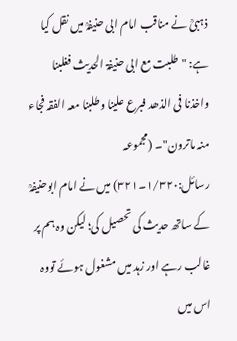ذہبیؒ نے مناقب امام ابی حنیفہؒ میں نقل کیا ہے: "طلبت مع ابی حنیفۃ الحدیث فغلبنا واخذنا فی الذھد فبرع علینا وطلبنا معہ الفقہ فجاء منہ ماترون"۔ (مجموعہ رسائل:۱/۳۲۰۔۳۲۱) میں نے امام ابوحنیفہؒ کے ساتھ حدیث کی تحصیل کی؛ لیکن وہ ہم پر غالب رہے اور زہد میں مشغول ہوئے تووہ اس میں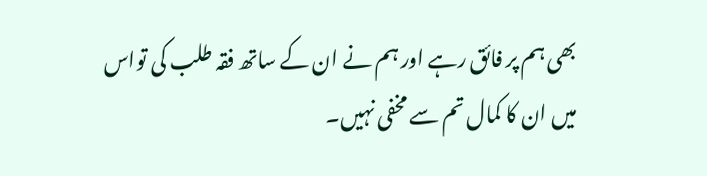بھی ہم پر فائق رہے اور ہم نے ان کے ساتھ فقہ طلب کی تواس میں ان کا کمال تم سے مخفی نہیں۔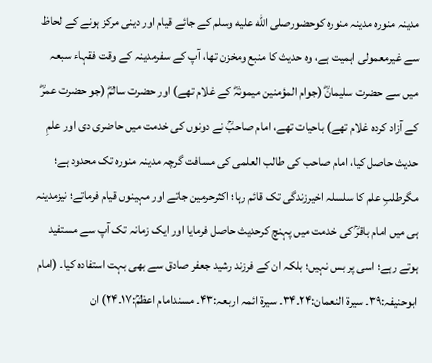مدینہ منورہ مدینہ منورہ کوحضورصلى الله عليه وسلم کے جائے قیام اور دینی مرکز ہونے کے لحاظ سے غیرمعمولی اہمیت ہے، وہ حدیث کا منبع ومخزن تھا، آپ کے سفرمدینہ کے وقت فقہاء سبعہ میں سے حضرت سلیمانؓ (جوام المؤمنین میمونہؓ کے غلام تھے) اور حضرت سالمؓ (جو حضرت عمرؓ کے آزاد کردہ غلام تھے) باحیات تھے، امام صاحبؒ نے دونوں کی خدمت میں حاضری دی اور علمِ حدیث حاصل کیا، امام صاحب کی طالب العلمی کی مسافت گرچہ مدینہ منورہ تک محدود ہے؛ مگرطلبِ علم کا سلسلہ اخیرزندگی تک قائم رہا؛ اکثرحرمین جاتے اور مہینوں قیام فرماتے؛ نیزمدینہ ہی میں امام باقرؒ کی خدمت میں پہنچ کرحدیث حاصل فرمایا اور ایک زمانہ تک آپ سے مستفید ہوتے رہے؛ اسی پر بس نہیں؛ بلکہ ان کے فرزند رشید جعفر صادق سے بھی بہت استفادہ کیا۔ (امام ابوحنیفہ:۳۹۔ سیرۃ النعمان:۲۴۔۳۴۔ سیرۃ ائمہ اربعہ:۴۳۔ مسندامام اعظمؒ:۱۷۔۲۴) ان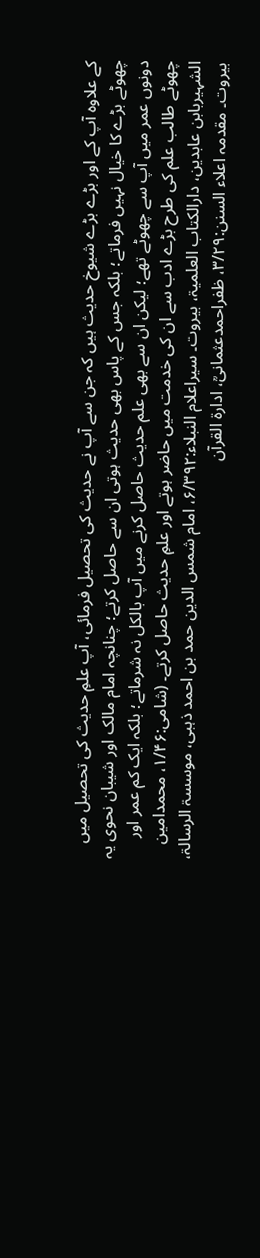کے علاوہ آپ کے اور بڑے بڑے شیوخ حدیث ہیں کہ جن سے آپ نے حدیث کی تحصیل فرمائی، آپ علمِ حدیث کی تحصیل میں چھوٹے بڑے کا خیال نہیں فرماتے؛ بلکہ جس کے پاس بھی حدیث ہوتی ان سے حاصل کرتے؛ چنانچہ امام مالک اور شیبان نحوی یہ دونوں عمر میں آپ سے چھوٹے تھے؛ لیکن ان سے بھی علم حدیث حاصل کرنے میں آپ بالکل نہ شرماتے؛ بلکہ ایک کم عمر اور چھوٹے طالب علم کی طرح بڑے ادب سے ان کی خدمت میں حاضر ہوتے اور علمِ حدیث حاصل کرتے۔ (شامی:۱/۴۶، محمدامین الشہیربابن عابدین، دارالکتاب العلمیۃ، بیروت۔ سیراعلام النبلاء:۶/۳۹۲، امام شمس الدین حمد بن احمد ذہبی، موسسۃ الرسالۃ، بیروت۔ مقدمہ اعلاء السنن:۳/۲۹، ظفراحمدعثمانیؒ، ادارۃ القرآن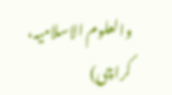والعلوم الاسلامیہ، کراچی)